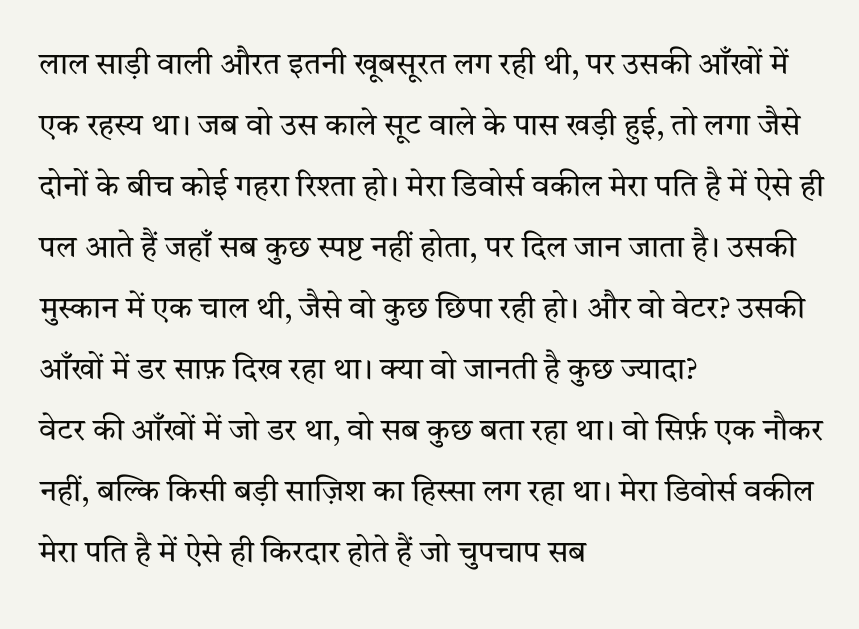लाल साड़ी वाली औरत इतनी खूबसूरत लग रही थी, पर उसकी आँखों में एक रहस्य था। जब वो उस काले सूट वाले के पास खड़ी हुई, तो लगा जैसे दोनों के बीच कोई गहरा रिश्ता हो। मेरा डिवोर्स वकील मेरा पति है में ऐसे ही पल आते हैं जहाँ सब कुछ स्पष्ट नहीं होता, पर दिल जान जाता है। उसकी मुस्कान में एक चाल थी, जैसे वो कुछ छिपा रही हो। और वो वेटर? उसकी आँखों में डर साफ़ दिख रहा था। क्या वो जानती है कुछ ज्यादा?
वेटर की आँखों में जो डर था, वो सब कुछ बता रहा था। वो सिर्फ़ एक नौकर नहीं, बल्कि किसी बड़ी साज़िश का हिस्सा लग रहा था। मेरा डिवोर्स वकील मेरा पति है में ऐसे ही किरदार होते हैं जो चुपचाप सब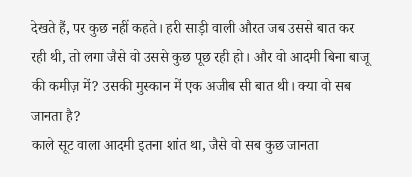देखते हैं, पर कुछ नहीं कहते। हरी साड़ी वाली औरत जब उससे बात कर रही थी, तो लगा जैसे वो उससे कुछ पूछ रही हो। और वो आदमी बिना बाजू की कमीज़ में? उसकी मुस्कान में एक अजीब सी बात थी। क्या वो सब जानता है?
काले सूट वाला आदमी इतना शांत था, जैसे वो सब कुछ जानता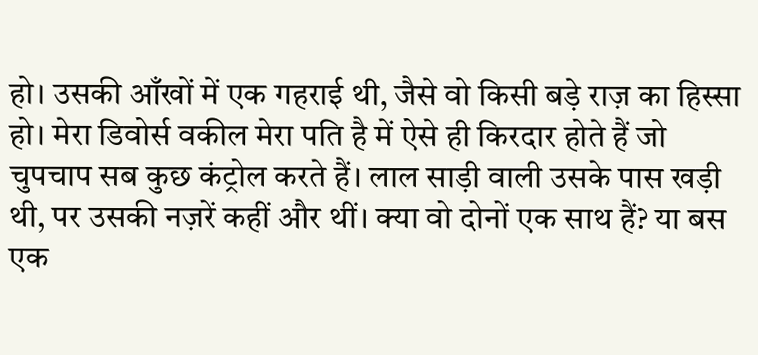हो। उसकी आँखों में एक गहराई थी, जैसे वो किसी बड़े राज़ का हिस्सा हो। मेरा डिवोर्स वकील मेरा पति है में ऐसे ही किरदार होते हैं जो चुपचाप सब कुछ कंट्रोल करते हैं। लाल साड़ी वाली उसके पास खड़ी थी, पर उसकी नज़रें कहीं और थीं। क्या वो दोनों एक साथ हैं? या बस एक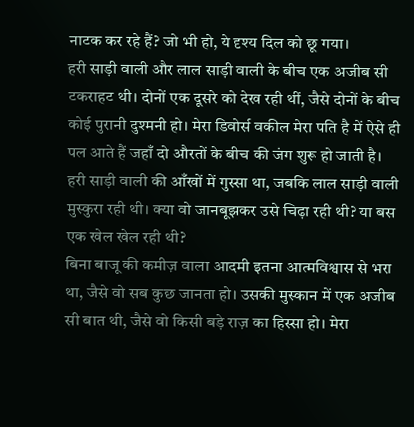नाटक कर रहे हैं? जो भी हो, ये दृश्य दिल को छू गया।
हरी साड़ी वाली और लाल साड़ी वाली के बीच एक अजीब सी टकराहट थी। दोनों एक दूसरे को देख रही थीं, जैसे दोनों के बीच कोई पुरानी दुश्मनी हो। मेरा डिवोर्स वकील मेरा पति है में ऐसे ही पल आते हैं जहाँ दो औरतों के बीच की जंग शुरू हो जाती है। हरी साड़ी वाली की आँखों में गुस्सा था, जबकि लाल साड़ी वाली मुस्कुरा रही थी। क्या वो जानबूझकर उसे चिढ़ा रही थी? या बस एक खेल खेल रही थी?
बिना बाजू की कमीज़ वाला आदमी इतना आत्मविश्वास से भरा था, जैसे वो सब कुछ जानता हो। उसकी मुस्कान में एक अजीब सी बात थी, जैसे वो किसी बड़े राज़ का हिस्सा हो। मेरा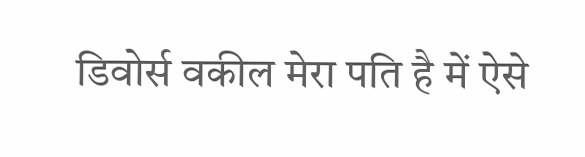डिवोर्स वकील मेरा पति है में ऐसे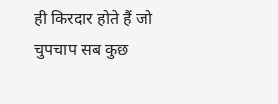ही किरदार होते हैं जो चुपचाप सब कुछ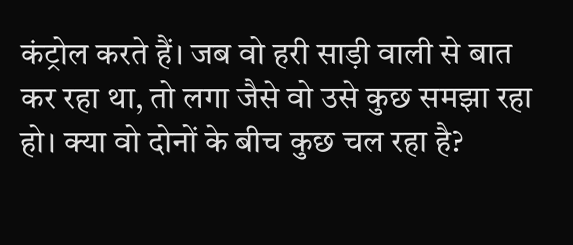कंट्रोल करते हैं। जब वो हरी साड़ी वाली से बात कर रहा था, तो लगा जैसे वो उसे कुछ समझा रहा हो। क्या वो दोनों के बीच कुछ चल रहा है?